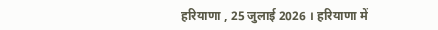हरियाणा , 25 जुलाई 2026 । हरियाणा में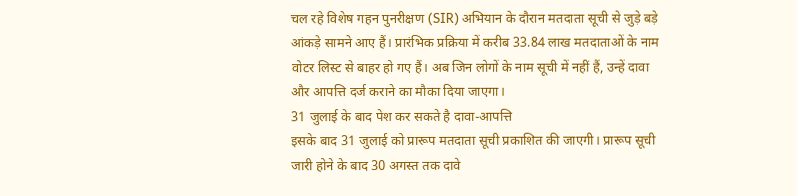चल रहे विशेष गहन पुनरीक्षण (SIR) अभियान के दौरान मतदाता सूची से जुड़े बड़े आंकड़े सामने आए हैं। प्रारंभिक प्रक्रिया में करीब 33.84 लाख मतदाताओं के नाम वोटर लिस्ट से बाहर हो गए हैं। अब जिन लोगों के नाम सूची में नहीं हैं, उन्हें दावा और आपत्ति दर्ज कराने का मौका दिया जाएगा।
31 जुलाई के बाद पेश कर सकते है दावा-आपत्ति
इसके बाद 31 जुलाई को प्रारूप मतदाता सूची प्रकाशित की जाएगी। प्रारूप सूची जारी होने के बाद 30 अगस्त तक दावे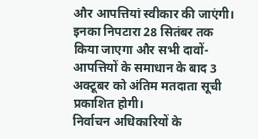और आपत्तियां स्वीकार की जाएंगी। इनका निपटारा 28 सितंबर तक किया जाएगा और सभी दावों-आपत्तियों के समाधान के बाद 3 अक्टूबर को अंतिम मतदाता सूची प्रकाशित होगी।
निर्वाचन अधिकारियों के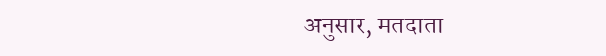अनुसार, मतदाता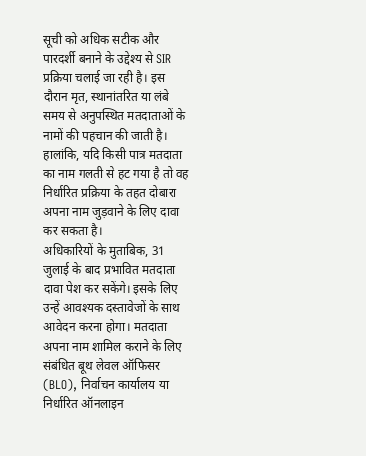सूची को अधिक सटीक और पारदर्शी बनाने के उद्देश्य से SIR प्रक्रिया चलाई जा रही है। इस दौरान मृत, स्थानांतरित या लंबे समय से अनुपस्थित मतदाताओं के नामों की पहचान की जाती है। हालांकि, यदि किसी पात्र मतदाता का नाम गलती से हट गया है तो वह निर्धारित प्रक्रिया के तहत दोबारा अपना नाम जुड़वाने के लिए दावा कर सकता है।
अधिकारियों के मुताबिक, 31 जुलाई के बाद प्रभावित मतदाता दावा पेश कर सकेंगे। इसके लिए उन्हें आवश्यक दस्तावेजों के साथ आवेदन करना होगा। मतदाता अपना नाम शामिल कराने के लिए संबंधित बूथ लेवल ऑफिसर (BLO), निर्वाचन कार्यालय या निर्धारित ऑनलाइन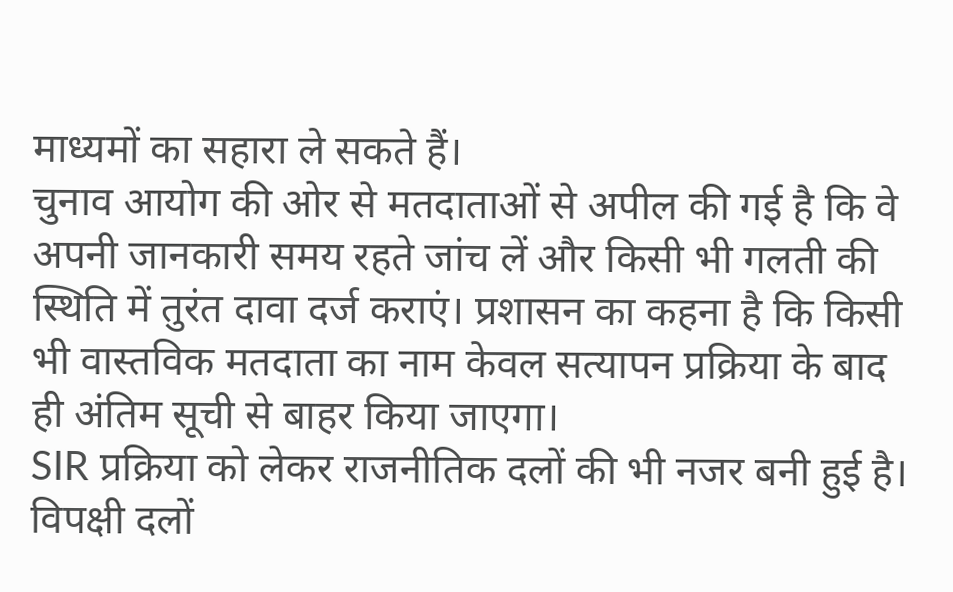माध्यमों का सहारा ले सकते हैं।
चुनाव आयोग की ओर से मतदाताओं से अपील की गई है कि वे अपनी जानकारी समय रहते जांच लें और किसी भी गलती की स्थिति में तुरंत दावा दर्ज कराएं। प्रशासन का कहना है कि किसी भी वास्तविक मतदाता का नाम केवल सत्यापन प्रक्रिया के बाद ही अंतिम सूची से बाहर किया जाएगा।
SIR प्रक्रिया को लेकर राजनीतिक दलों की भी नजर बनी हुई है। विपक्षी दलों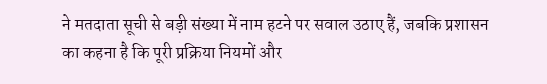ने मतदाता सूची से बड़ी संख्या में नाम हटने पर सवाल उठाए हैं, जबकि प्रशासन का कहना है कि पूरी प्रक्रिया नियमों और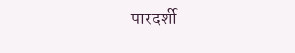पारदर्शी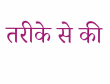तरीके से की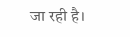जा रही है।